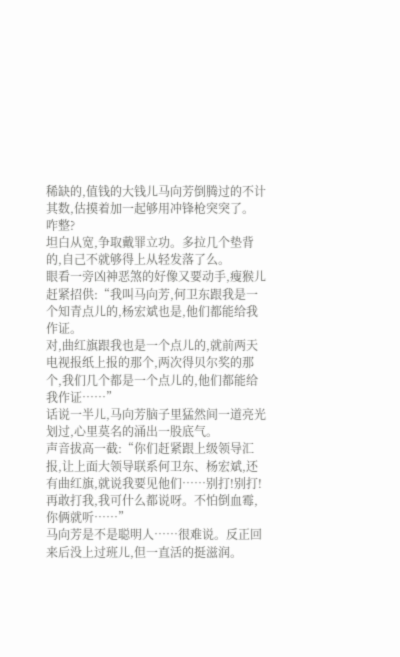稀缺的,值钱的大钱儿马向芳倒腾过的不计其数,估摸着加一起够用冲锋枪突突了。
咋整?
坦白从宽,争取戴罪立功。多拉几个垫背的,自己不就够得上从轻发落了么。
眼看一旁凶神恶煞的好像又要动手,瘦猴儿赶紧招供:“我叫马向芳,何卫东跟我是一个知青点儿的,杨宏斌也是,他们都能给我作证。
对,曲红旗跟我也是一个点儿的,就前两天电视报纸上报的那个,两次得贝尔奖的那个,我们几个都是一个点儿的,他们都能给我作证……”
话说一半儿,马向芳脑子里猛然间一道亮光划过,心里莫名的涌出一股底气。
声音拔高一截:“你们赶紧跟上级领导汇报,让上面大领导联系何卫东、杨宏斌,还有曲红旗,就说我要见他们……别打!别打!
再敢打我,我可什么都说呀。不怕倒血霉,你俩就听……”
马向芳是不是聪明人……很难说。反正回来后没上过班儿,但一直活的挺滋润。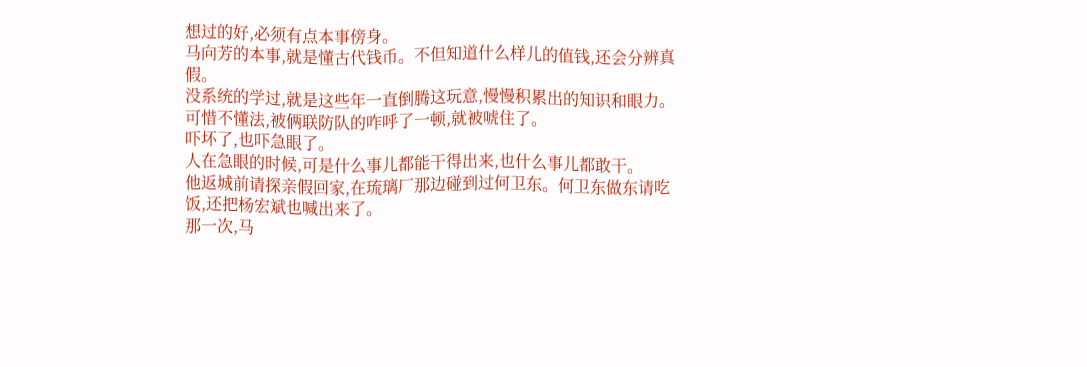想过的好,必须有点本事傍身。
马向芳的本事,就是懂古代钱币。不但知道什么样儿的值钱,还会分辨真假。
没系统的学过,就是这些年一直倒腾这玩意,慢慢积累出的知识和眼力。
可惜不懂法,被俩联防队的咋呼了一顿,就被唬住了。
吓坏了,也吓急眼了。
人在急眼的时候,可是什么事儿都能干得出来,也什么事儿都敢干。
他返城前请探亲假回家,在琉璃厂那边碰到过何卫东。何卫东做东请吃饭,还把杨宏斌也喊出来了。
那一次,马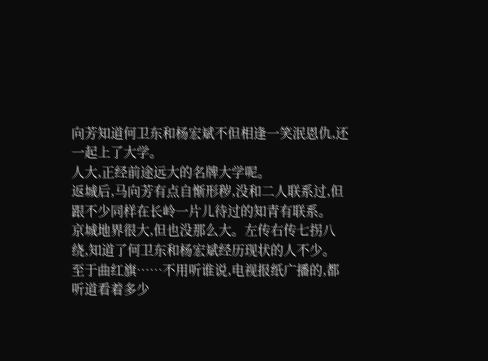向芳知道何卫东和杨宏斌不但相逢一笑泯恩仇,还一起上了大学。
人大,正经前途远大的名牌大学呢。
返城后,马向芳有点自惭形秽,没和二人联系过,但跟不少同样在长岭一片儿待过的知青有联系。
京城地界很大,但也没那么大。左传右传七拐八绕,知道了何卫东和杨宏斌经历现状的人不少。
至于曲红旗……不用听谁说,电视报纸广播的,都听道看着多少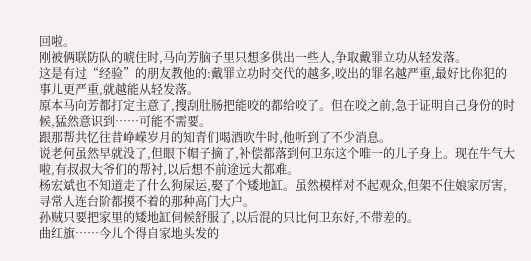回啦。
刚被俩联防队的唬住时,马向芳脑子里只想多供出一些人,争取戴罪立功从轻发落。
这是有过“经验”的朋友教他的:戴罪立功时交代的越多,咬出的罪名越严重,最好比你犯的事儿更严重,就越能从轻发落。
原本马向芳都打定主意了,搜刮肚肠把能咬的都给咬了。但在咬之前,急于证明自己身份的时候,猛然意识到……可能不需要。
跟那帮共忆往昔峥嵘岁月的知青们喝酒吹牛时,他听到了不少消息。
说老何虽然早就没了,但眼下帽子摘了,补偿都落到何卫东这个唯一的儿子身上。现在牛气大啦,有叔叔大爷们的帮衬,以后想不前途远大都难。
杨宏斌也不知道走了什么狗屎运,娶了个矮地缸。虽然模样对不起观众,但架不住娘家厉害,寻常人连台阶都摸不着的那种高门大户。
孙贼只要把家里的矮地缸伺候舒服了,以后混的只比何卫东好,不带差的。
曲红旗……今儿个得自家地头发的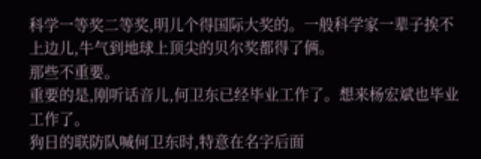科学一等奖二等奖,明儿个得国际大奖的。一般科学家一辈子挨不上边儿,牛气到地球上顶尖的贝尔奖都得了俩。
那些不重要。
重要的是,刚听话音儿,何卫东已经毕业工作了。想来杨宏斌也毕业工作了。
狗日的联防队喊何卫东时,特意在名字后面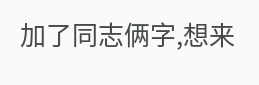加了同志俩字,想来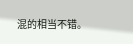混的相当不错。